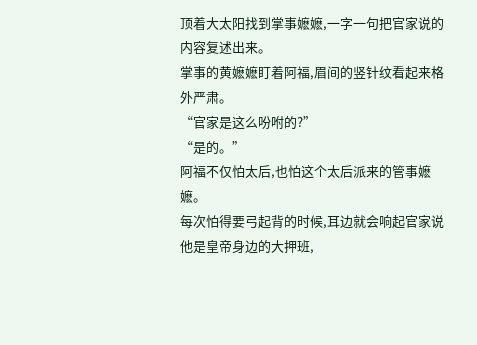顶着大太阳找到掌事嬷嬷,一字一句把官家说的内容复述出来。
掌事的黄嬷嬷盯着阿福,眉间的竖针纹看起来格外严肃。
“官家是这么吩咐的?”
“是的。”
阿福不仅怕太后,也怕这个太后派来的管事嬷嬷。
每次怕得要弓起背的时候,耳边就会响起官家说他是皇帝身边的大押班,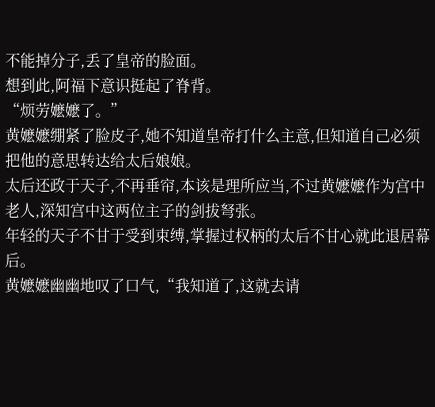不能掉分子,丢了皇帝的脸面。
想到此,阿福下意识挺起了脊背。
“烦劳嬷嬷了。”
黄嬷嬷绷紧了脸皮子,她不知道皇帝打什么主意,但知道自己必须把他的意思转达给太后娘娘。
太后还政于天子,不再垂帘,本该是理所应当,不过黄嬷嬷作为宫中老人,深知宫中这两位主子的剑拔弩张。
年轻的天子不甘于受到束缚,掌握过权柄的太后不甘心就此退居幕后。
黄嬷嬷幽幽地叹了口气,“我知道了,这就去请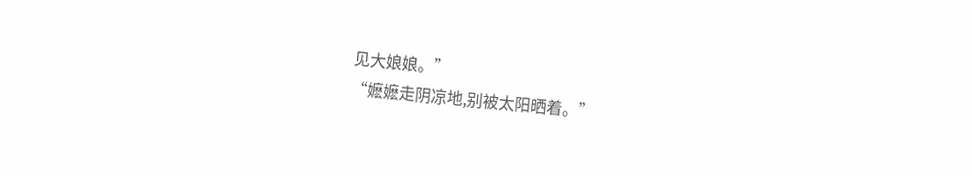见大娘娘。”
“嬷嬷走阴凉地,别被太阳晒着。”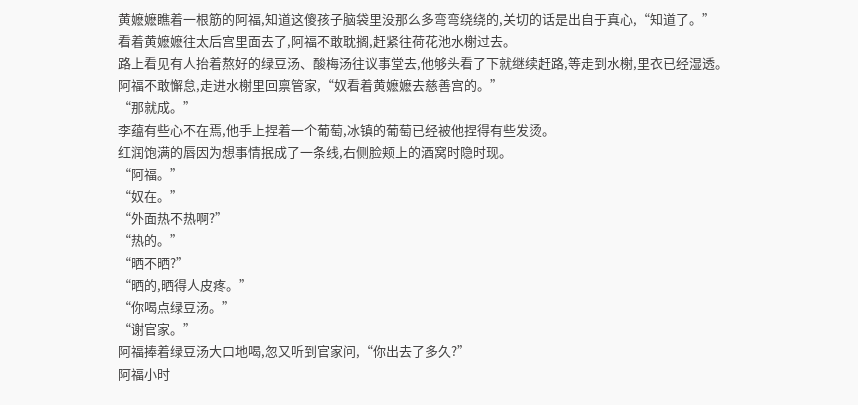黄嬷嬷瞧着一根筋的阿福,知道这傻孩子脑袋里没那么多弯弯绕绕的,关切的话是出自于真心,“知道了。”
看着黄嬷嬷往太后宫里面去了,阿福不敢耽搁,赶紧往荷花池水榭过去。
路上看见有人抬着熬好的绿豆汤、酸梅汤往议事堂去,他够头看了下就继续赶路,等走到水榭,里衣已经湿透。
阿福不敢懈怠,走进水榭里回禀管家,“奴看着黄嬷嬷去慈善宫的。”
“那就成。”
李蕴有些心不在焉,他手上捏着一个葡萄,冰镇的葡萄已经被他捏得有些发烫。
红润饱满的唇因为想事情抿成了一条线,右侧脸颊上的酒窝时隐时现。
“阿福。”
“奴在。”
“外面热不热啊?”
“热的。”
“晒不晒?”
“晒的,晒得人皮疼。”
“你喝点绿豆汤。”
“谢官家。”
阿福捧着绿豆汤大口地喝,忽又听到官家问,“你出去了多久?”
阿福小时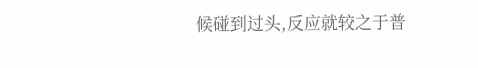候碰到过头,反应就较之于普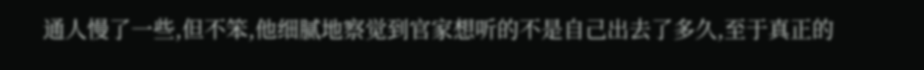通人慢了一些,但不笨,他细腻地察觉到官家想听的不是自己出去了多久,至于真正的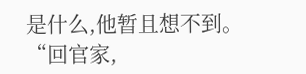是什么,他暂且想不到。
“回官家,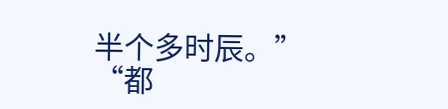半个多时辰。”
“都